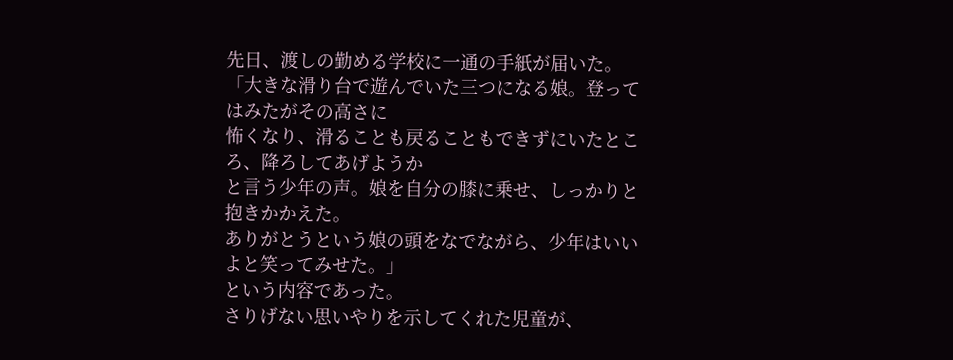先日、渡しの勤める学校に一通の手紙が届いた。
「大きな滑り台で遊んでいた三つになる娘。登ってはみたがその高さに
怖くなり、滑ることも戻ることもできずにいたところ、降ろしてあげようか
と言う少年の声。娘を自分の膝に乗せ、しっかりと抱きかかえた。
ありがとうという娘の頭をなでながら、少年はいいよと笑ってみせた。」
という内容であった。
さりげない思いやりを示してくれた児童が、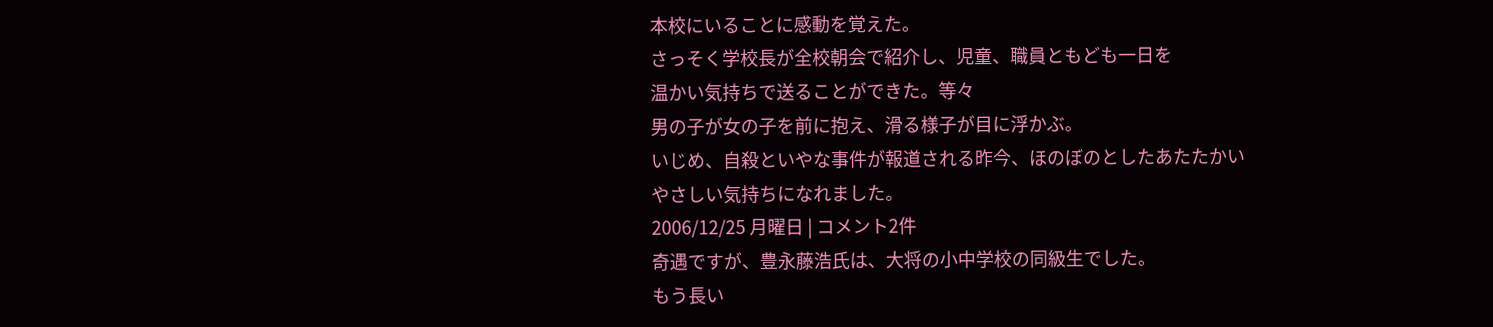本校にいることに感動を覚えた。
さっそく学校長が全校朝会で紹介し、児童、職員ともども一日を
温かい気持ちで送ることができた。等々
男の子が女の子を前に抱え、滑る様子が目に浮かぶ。
いじめ、自殺といやな事件が報道される昨今、ほのぼのとしたあたたかい
やさしい気持ちになれました。
2006/12/25 月曜日 | コメント2件
奇遇ですが、豊永藤浩氏は、大将の小中学校の同級生でした。
もう長い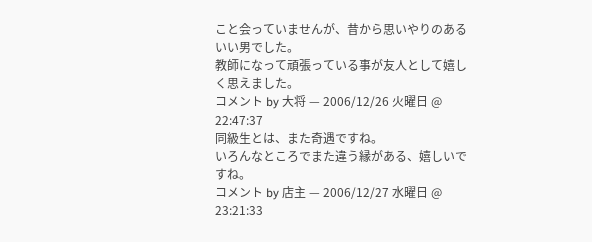こと会っていませんが、昔から思いやりのあるいい男でした。
教師になって頑張っている事が友人として嬉しく思えました。
コメント by 大将 — 2006/12/26 火曜日 @ 22:47:37
同級生とは、また奇遇ですね。
いろんなところでまた違う縁がある、嬉しいですね。
コメント by 店主 — 2006/12/27 水曜日 @ 23:21:33